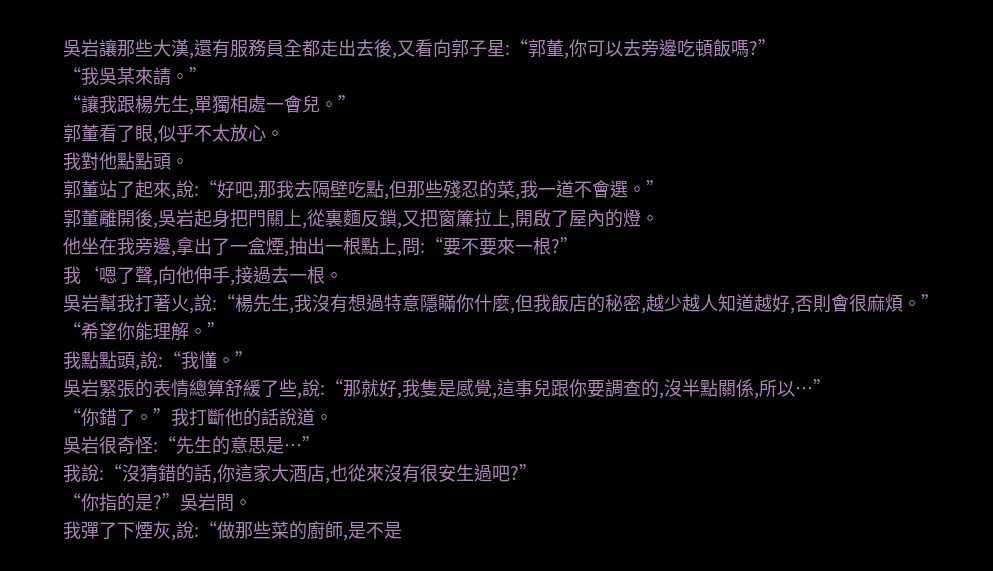吳岩讓那些大漢,還有服務員全都走出去後,又看向郭子星:“郭董,你可以去旁邊吃頓飯嗎?”
“我吳某來請。”
“讓我跟楊先生,單獨相處一會兒。”
郭董看了眼,似乎不太放心。
我對他點點頭。
郭董站了起來,說:“好吧,那我去隔壁吃點,但那些殘忍的菜,我一道不會選。”
郭董離開後,吳岩起身把門關上,從裏麵反鎖,又把窗簾拉上,開啟了屋內的燈。
他坐在我旁邊,拿出了一盒煙,抽出一根點上,問:“要不要來一根?”
我‘嗯了聲,向他伸手,接過去一根。
吳岩幫我打著火,說:“楊先生,我沒有想過特意隱瞞你什麼,但我飯店的秘密,越少越人知道越好,否則會很麻煩。”
“希望你能理解。”
我點點頭,說:“我懂。”
吳岩緊張的表情總算舒緩了些,說:“那就好,我隻是感覺,這事兒跟你要調查的,沒半點關係,所以…”
“你錯了。”我打斷他的話說道。
吳岩很奇怪:“先生的意思是…”
我說:“沒猜錯的話,你這家大酒店,也從來沒有很安生過吧?”
“你指的是?”吳岩問。
我彈了下煙灰,說:“做那些菜的廚師,是不是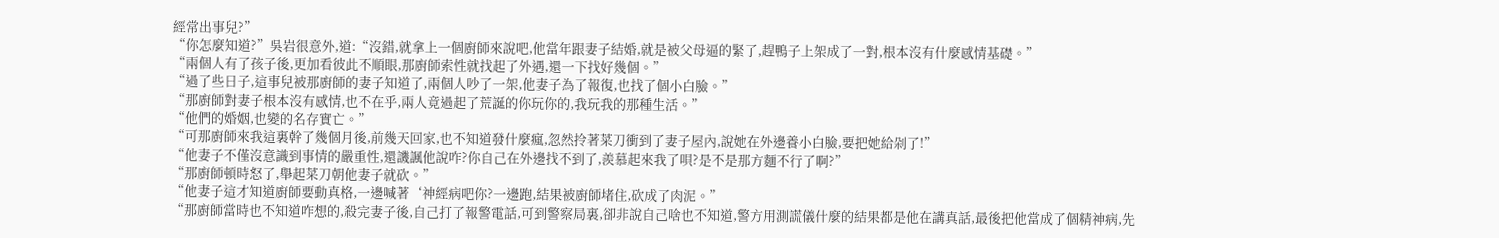經常出事兒?”
“你怎麼知道?”吳岩很意外,道:“沒錯,就拿上一個廚師來說吧,他當年跟妻子結婚,就是被父母逼的緊了,趕鴨子上架成了一對,根本沒有什麼感情基礎。”
“兩個人有了孩子後,更加看彼此不順眼,那廚師索性就找起了外遇,還一下找好幾個。”
“過了些日子,這事兒被那廚師的妻子知道了,兩個人吵了一架,他妻子為了報復,也找了個小白臉。”
“那廚師對妻子根本沒有感情,也不在乎,兩人竟過起了荒誕的你玩你的,我玩我的那種生活。”
“他們的婚姻,也變的名存實亡。”
“可那廚師來我這裏幹了幾個月後,前幾天回家,也不知道發什麼瘋,忽然拎著菜刀衝到了妻子屋內,說她在外邊養小白臉,要把她給剁了!”
“他妻子不僅沒意識到事情的嚴重性,還譏諷他說咋?你自己在外邊找不到了,羨慕起來我了唄?是不是那方麵不行了啊?”
“那廚師頓時怒了,舉起菜刀朝他妻子就砍。”
“他妻子這才知道廚師要動真格,一邊喊著‘神經病吧你?一邊跑,結果被廚師堵住,砍成了肉泥。”
“那廚師當時也不知道咋想的,殺完妻子後,自己打了報警電話,可到警察局裏,卻非說自己啥也不知道,警方用測謊儀什麼的結果都是他在講真話,最後把他當成了個精神病,先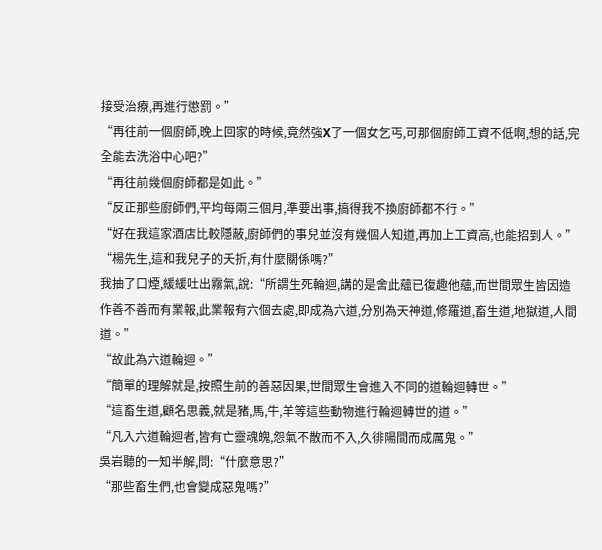接受治療,再進行懲罰。”
“再往前一個廚師,晚上回家的時候,竟然強X了一個女乞丐,可那個廚師工資不低啊,想的話,完全能去洗浴中心吧?”
“再往前幾個廚師都是如此。”
“反正那些廚師們,平均每兩三個月,準要出事,搞得我不換廚師都不行。”
“好在我這家酒店比較隱蔽,廚師們的事兒並沒有幾個人知道,再加上工資高,也能招到人。”
“楊先生,這和我兒子的夭折,有什麼關係嗎?”
我抽了口煙,緩緩吐出霧氣,說:“所謂生死輪迴,講的是舍此蘊已復趣他蘊,而世間眾生皆因造作善不善而有業報,此業報有六個去處,即成為六道,分別為天神道,修羅道,畜生道,地獄道,人間道。”
“故此為六道輪迴。”
“簡單的理解就是,按照生前的善惡因果,世間眾生會進入不同的道輪迴轉世。”
“這畜生道,顧名思義,就是豬,馬,牛,羊等這些動物進行輪迴轉世的道。”
“凡入六道輪迴者,皆有亡靈魂魄,怨氣不散而不入,久徘陽間而成厲鬼。”
吳岩聽的一知半解,問:“什麼意思?”
“那些畜生們,也會變成惡鬼嗎?”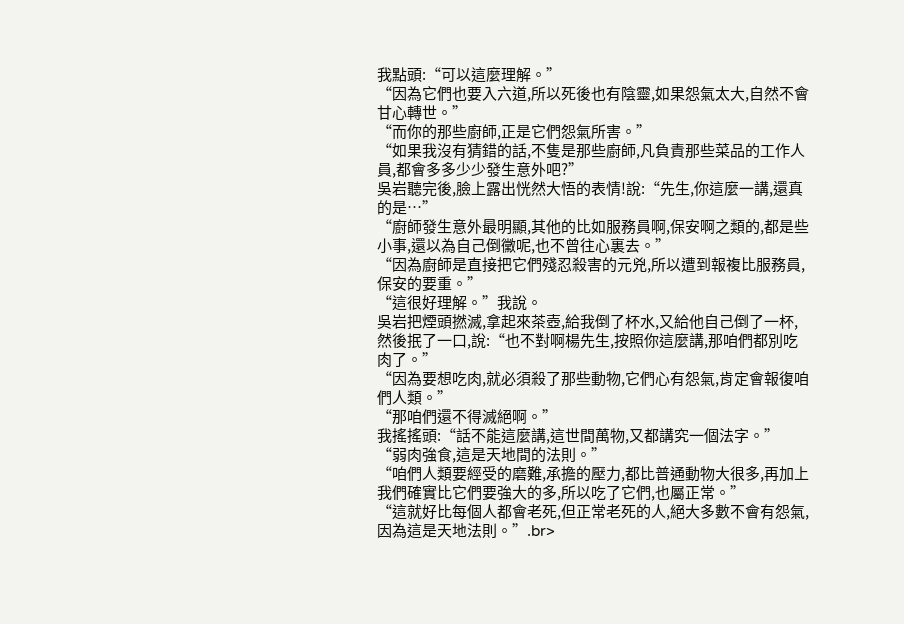我點頭:“可以這麼理解。”
“因為它們也要入六道,所以死後也有陰靈,如果怨氣太大,自然不會甘心轉世。”
“而你的那些廚師,正是它們怨氣所害。”
“如果我沒有猜錯的話,不隻是那些廚師,凡負責那些菜品的工作人員,都會多多少少發生意外吧?”
吳岩聽完後,臉上露出恍然大悟的表情!說:“先生,你這麼一講,還真的是…”
“廚師發生意外最明顯,其他的比如服務員啊,保安啊之類的,都是些小事,還以為自己倒黴呢,也不曾往心裏去。”
“因為廚師是直接把它們殘忍殺害的元兇,所以遭到報複比服務員,保安的要重。”
“這很好理解。”我說。
吳岩把煙頭撚滅,拿起來茶壺,給我倒了杯水,又給他自己倒了一杯,然後抿了一口,說:“也不對啊楊先生,按照你這麼講,那咱們都別吃肉了。”
“因為要想吃肉,就必須殺了那些動物,它們心有怨氣,肯定會報復咱們人類。”
“那咱們還不得滅絕啊。”
我搖搖頭:“話不能這麼講,這世間萬物,又都講究一個法字。”
“弱肉強食,這是天地間的法則。”
“咱們人類要經受的磨難,承擔的壓力,都比普通動物大很多,再加上我們確實比它們要強大的多,所以吃了它們,也屬正常。”
“這就好比每個人都會老死,但正常老死的人,絕大多數不會有怨氣,因為這是天地法則。”.br>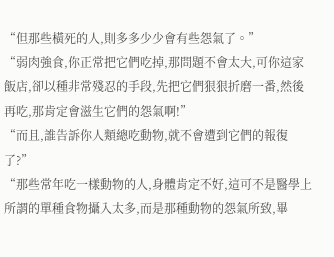“但那些橫死的人,則多多少少會有些怨氣了。”
“弱肉強食,你正常把它們吃掉,那問題不會太大,可你這家飯店,卻以種非常殘忍的手段,先把它們狠狠折磨一番,然後再吃,那肯定會滋生它們的怨氣啊!”
“而且,誰告訴你人類總吃動物,就不會遭到它們的報復了?”
“那些常年吃一樣動物的人,身體肯定不好,這可不是醫學上所謂的單種食物攝入太多,而是那種動物的怨氣所致,畢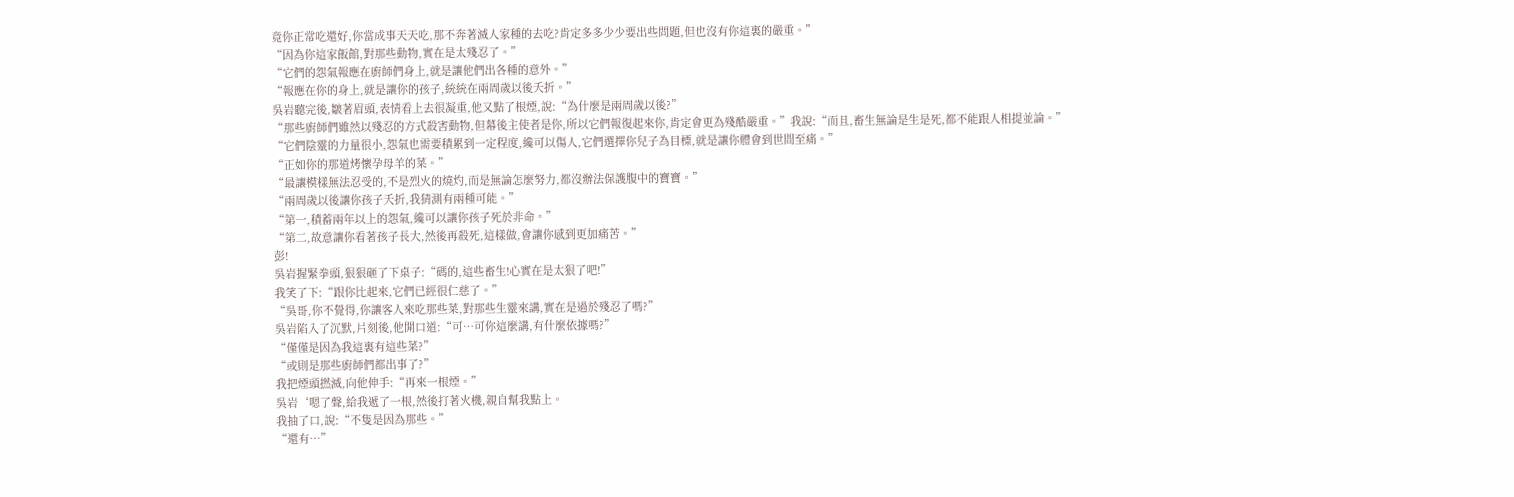竟你正常吃還好,你當成事天天吃,那不奔著滅人家種的去吃?肯定多多少少要出些問題,但也沒有你這裏的嚴重。”
“因為你這家飯館,對那些動物,實在是太殘忍了。”
“它們的怨氣報應在廚師們身上,就是讓他們出各種的意外。”
“報應在你的身上,就是讓你的孩子,統統在兩周歲以後夭折。”
吳岩聽完後,皺著眉頭,表情看上去很凝重,他又點了根煙,說:“為什麼是兩周歲以後?”
“那些廚師們雖然以殘忍的方式殺害動物,但幕後主使者是你,所以它們報復起來你,肯定會更為殘酷嚴重。”我說:“而且,畜生無論是生是死,都不能跟人相提並論。”
“它們陰靈的力量很小,怨氣也需要積累到一定程度,纔可以傷人,它們選擇你兒子為目標,就是讓你體會到世間至痛。”
“正如你的那道烤懷孕母羊的菜。”
“最讓模樣無法忍受的,不是烈火的燒灼,而是無論怎麼努力,都沒辦法保護腹中的寶寶。”
“兩周歲以後讓你孩子夭折,我猜測有兩種可能。”
“第一,積蓄兩年以上的怨氣,纔可以讓你孩子死於非命。”
“第二,故意讓你看著孩子長大,然後再殺死,這樣做,會讓你感到更加痛苦。”
彭!
吳岩握緊拳頭,狠狠砸了下桌子:“碼的,這些畜生!心實在是太狠了吧!”
我笑了下:“跟你比起來,它們已經很仁慈了。”
“吳哥,你不覺得,你讓客人來吃那些菜,對那些生靈來講,實在是過於殘忍了嗎?”
吳岩陷入了沉默,片刻後,他開口道:“可…可你這麼講,有什麼依據嗎?”
“僅僅是因為我這裏有這些菜?”
“或則是那些廚師們都出事了?”
我把煙頭撚滅,向他伸手:“再來一根煙。”
吳岩‘嗯了聲,給我遞了一根,然後打著火機,親自幫我點上。
我抽了口,說:“不隻是因為那些。”
“還有…”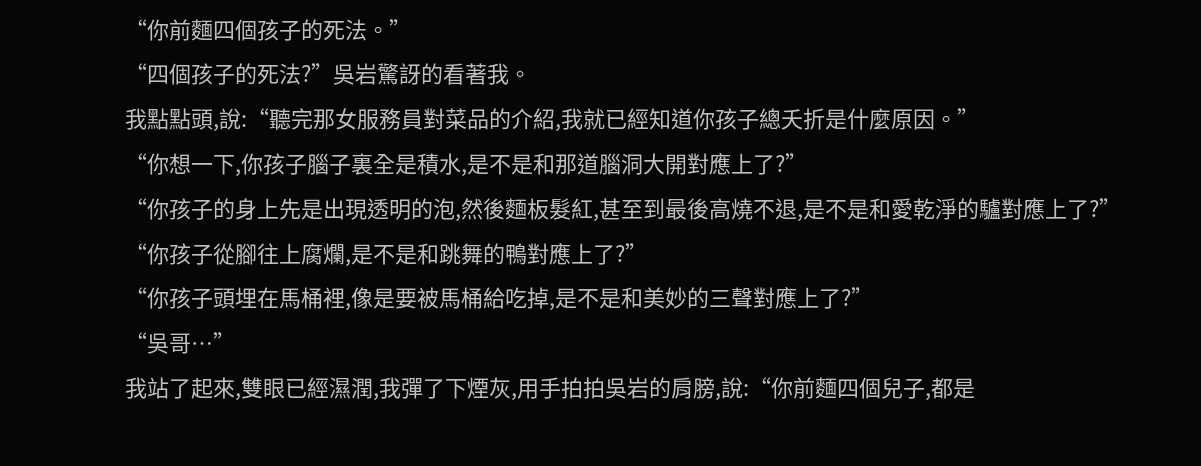“你前麵四個孩子的死法。”
“四個孩子的死法?”吳岩驚訝的看著我。
我點點頭,說:“聽完那女服務員對菜品的介紹,我就已經知道你孩子總夭折是什麼原因。”
“你想一下,你孩子腦子裏全是積水,是不是和那道腦洞大開對應上了?”
“你孩子的身上先是出現透明的泡,然後麵板髮紅,甚至到最後高燒不退,是不是和愛乾淨的驢對應上了?”
“你孩子從腳往上腐爛,是不是和跳舞的鴨對應上了?”
“你孩子頭埋在馬桶裡,像是要被馬桶給吃掉,是不是和美妙的三聲對應上了?”
“吳哥…”
我站了起來,雙眼已經濕潤,我彈了下煙灰,用手拍拍吳岩的肩膀,說:“你前麵四個兒子,都是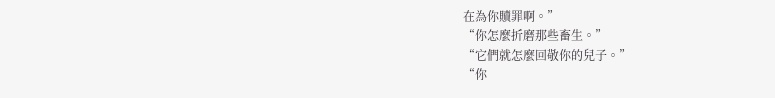在為你贖罪啊。”
“你怎麼折磨那些畜生。”
“它們就怎麼回敬你的兒子。”
“你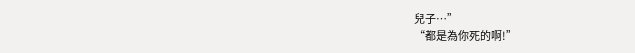兒子…”
“都是為你死的啊!”